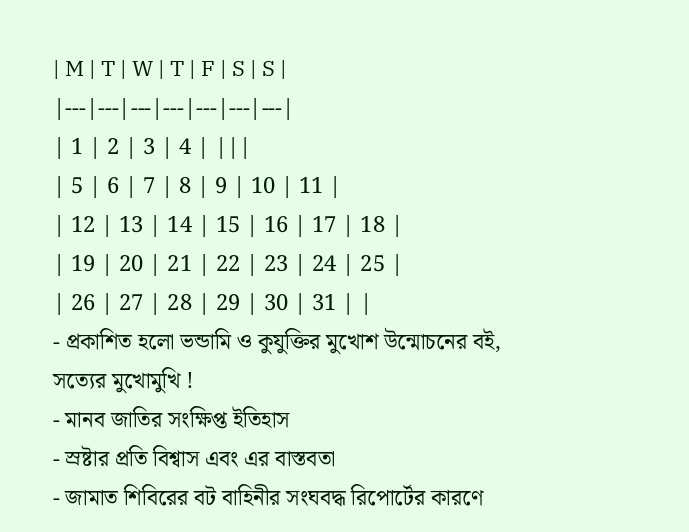| M | T | W | T | F | S | S |
|---|---|---|---|---|---|---|
| 1 | 2 | 3 | 4 | |||
| 5 | 6 | 7 | 8 | 9 | 10 | 11 |
| 12 | 13 | 14 | 15 | 16 | 17 | 18 |
| 19 | 20 | 21 | 22 | 23 | 24 | 25 |
| 26 | 27 | 28 | 29 | 30 | 31 | |
- প্রকাশিত হলো ভন্ডামি ও কুযুক্তির মুখোশ উন্মোচনের বই, সত্যের মুখোমুখি !
- মানব জাতির সংক্ষিপ্ত ইতিহাস
- স্রষ্টার প্রতি বিশ্বাস এবং এর বাস্তবতা
- জামাত শিবিরের বট বাহিনীর সংঘবদ্ধ রিপোর্টের কারণে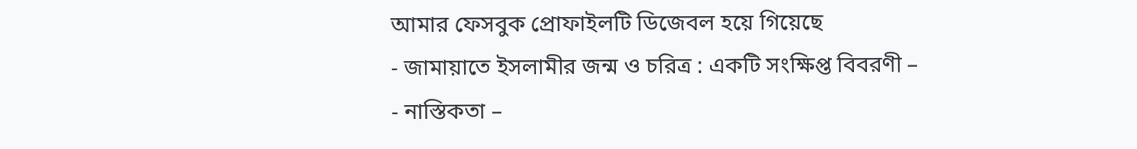আমার ফেসবুক প্রোফাইলটি ডিজেবল হয়ে গিয়েছে
- জামায়াতে ইসলামীর জন্ম ও চরিত্র : একটি সংক্ষিপ্ত বিবরণী –
- নাস্তিকতা –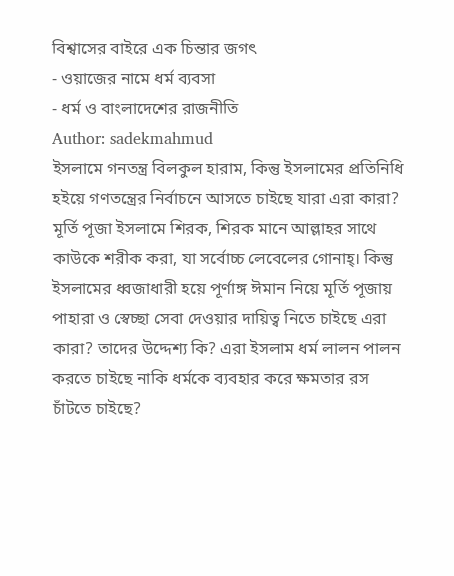বিশ্বাসের বাইরে এক চিন্তার জগৎ
- ওয়াজের নামে ধর্ম ব্যবসা
- ধর্ম ও বাংলাদেশের রাজনীতি
Author: sadekmahmud
ইসলামে গনতন্ত্র বিলকুল হারাম, কিন্তু ইসলামের প্রতিনিধি হইয়ে গণতন্ত্রের নির্বাচনে আসতে চাইছে যারা এরা কারা? মূর্তি পূজা ইসলামে শিরক, শিরক মানে আল্লাহর সাথে কাউকে শরীক করা, যা সর্বোচ্চ লেবেলের গোনাহ্। কিন্তু ইসলামের ধ্বজাধারী হয়ে পূর্ণাঙ্গ ঈমান নিয়ে মূর্তি পূজায় পাহারা ও স্বেচ্ছা সেবা দেওয়ার দায়িত্ব নিতে চাইছে এরা কারা? তাদের উদ্দেশ্য কি? এরা ইসলাম ধর্ম লালন পালন করতে চাইছে নাকি ধর্মকে ব্যবহার করে ক্ষমতার রস চাঁটতে চাইছে?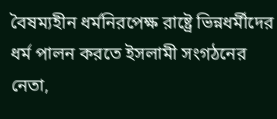বৈষম্যহীন ধর্মনিরপেক্ষ রাষ্ট্রে ভিন্নধর্মীদের ধর্ম পালন করতে ইসলামী সংগঠনের নেতা,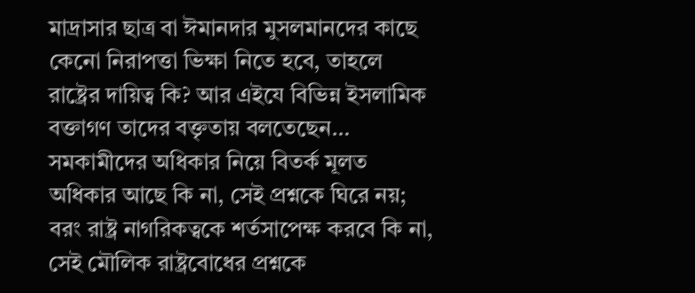মাদ্রাসার ছাত্র বা ঈমানদার মুসলমানদের কাছে কেনো নিরাপত্তা ভিক্ষা নিতে হবে, তাহলে রাষ্ট্রের দায়িত্ব কি? আর এইযে বিভিন্ন ইসলামিক বক্তাগণ তাদের বক্তৃতায় বলতেছেন…
সমকামীদের অধিকার নিয়ে বিতর্ক মূলত অধিকার আছে কি না, সেই প্রশ্নকে ঘিরে নয়; বরং রাষ্ট্র নাগরিকত্বকে শর্তসাপেক্ষ করবে কি না, সেই মৌলিক রাষ্ট্রবোধের প্রশ্নকে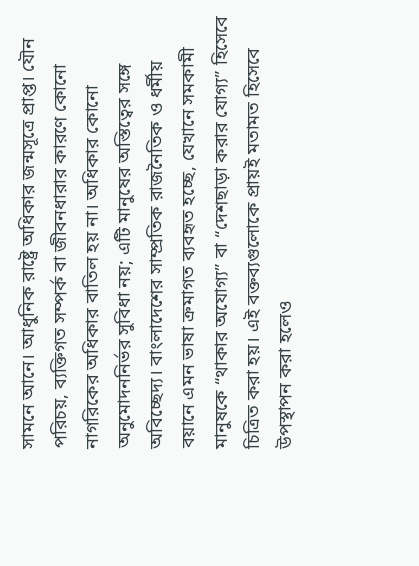সামনে আনে। আধুনিক রাষ্ট্রে অধিকার জন্মসূত্রে প্রাপ্ত। যৌন পরিচয়, ব্যক্তিগত সম্পর্ক বা জীবনধারার কারণে কোনো নাগরিকের অধিকার বাতিল হয় না। অধিকার কোনো অনুমোদননির্ভর সুবিধা নয়; এটি মানুষের অস্তিত্বের সঙ্গে অবিচ্ছেদ্য। বাংলাদেশের সাম্প্রতিক রাজনৈতিক ও ধর্মীয় বয়ানে এমন ভাষা ক্রমাগত ব্যবহৃত হচ্ছে, যেখানে সমকামী মানুষকে “থাকার অযোগ্য” বা “দেশছাড়া করার যোগ্য” হিসেবে চিত্রিত করা হয়। এই বক্তব্যগুলোকে প্রায়ই মতামত হিসেবে উপস্থাপন করা হলেও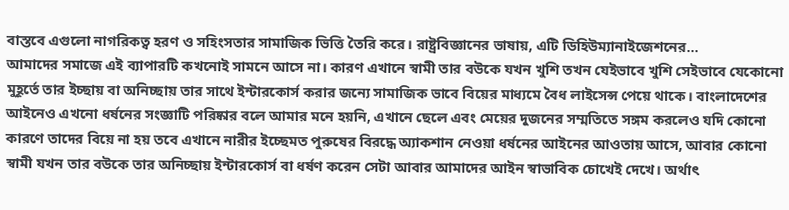বাস্তবে এগুলো নাগরিকত্ব হরণ ও সহিংসতার সামাজিক ভিত্তি তৈরি করে। রাষ্ট্রবিজ্ঞানের ভাষায়, এটি ডিহিউম্যানাইজেশনের…
আমাদের সমাজে এই ব্যাপারটি কখনোই সামনে আসে না। কারণ এখানে স্বামী তার বউকে যখন খুশি তখন যেইভাবে খুশি সেইভাবে যেকোনো মুহূর্তে তার ইচ্ছায় বা অনিচ্ছায় তার সাথে ইন্টারকোর্স করার জন্যে সামাজিক ভাবে বিয়ের মাধ্যমে বৈধ লাইসেন্স পেয়ে থাকে। বাংলাদেশের আইনেও এখনো ধর্ষনের সংজ্ঞাটি পরিষ্কার বলে আমার মনে হয়নি, এখানে ছেলে এবং মেয়ের দুজনের সম্মতিতে সঙ্গম করলেও যদি কোনো কারণে তাদের বিয়ে না হয় তবে এখানে নারীর ইচ্ছেমত পুরুষের বিরদ্ধে অ্যাকশান নেওয়া ধর্ষনের আইনের আওতায় আসে, আবার কোনো স্বামী যখন তার বউকে তার অনিচ্ছায় ইন্টারকোর্স বা ধর্ষণ করেন সেটা আবার আমাদের আইন স্বাভাবিক চোখেই দেখে। অর্থাৎ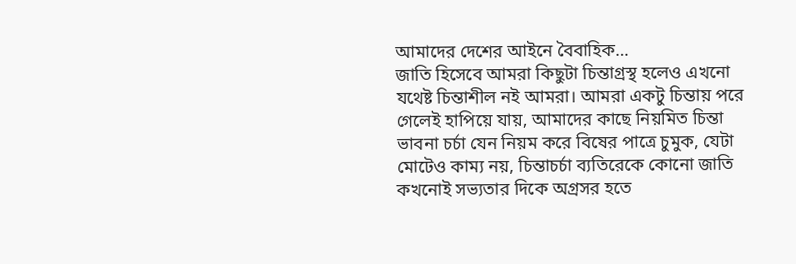আমাদের দেশের আইনে বৈবাহিক…
জাতি হিসেবে আমরা কিছুটা চিন্তাগ্রস্থ হলেও এখনো যথেষ্ট চিন্তাশীল নই আমরা। আমরা একটু চিন্তায় পরে গেলেই হাপিয়ে যায়, আমাদের কাছে নিয়মিত চিন্তা ভাবনা চর্চা যেন নিয়ম করে বিষের পাত্রে চুমুক, যেটা মোটেও কাম্য নয়, চিন্তাচর্চা ব্যতিরেকে কোনো জাতি কখনোই সভ্যতার দিকে অগ্রসর হতে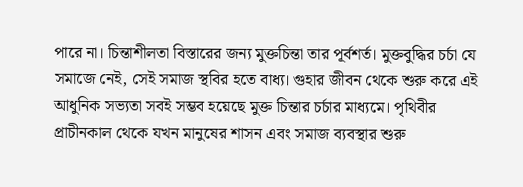পারে না। চিন্তাশীলতা বিস্তারের জন্য মুক্তচিন্তা তার পূর্বশর্ত। মুক্তবুদ্ধির চর্চা যে সমাজে নেই, সেই সমাজ স্থবির হতে বাধ্য। গুহার জীবন থেকে শুরু করে এই আধুনিক সভ্যতা সবই সম্ভব হয়েছে মুক্ত চিন্তার চর্চার মাধ্যমে। পৃথিবীর প্রাচীনকাল থেকে যখন মানুষের শাসন এবং সমাজ ব্যবস্থার শুরু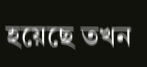হয়েছে তখন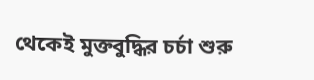থেকেই মুক্তবুদ্ধির চর্চা শুরু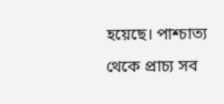হয়েছে। পাশ্চাত্য থেকে প্রাচ্য সব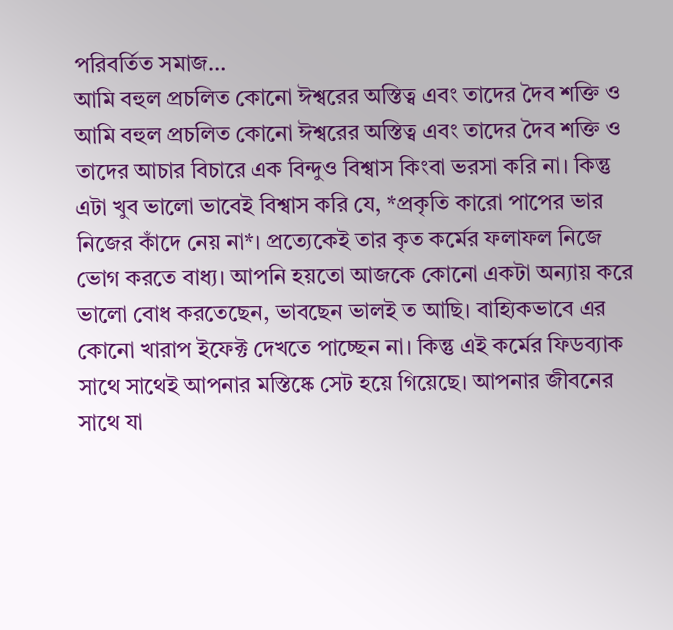পরিবর্তিত সমাজ…
আমি বহুল প্রচলিত কোনো ঈশ্বরের অস্তিত্ব এবং তাদের দৈব শক্তি ও আমি বহুল প্রচলিত কোনো ঈশ্বরের অস্তিত্ব এবং তাদের দৈব শক্তি ও তাদের আচার বিচারে এক বিন্দুও বিশ্বাস কিংবা ভরসা করি না। কিন্তু এটা খুব ভালো ভাবেই বিশ্বাস করি যে, *প্রকৃতি কারো পাপের ভার নিজের কাঁদে নেয় না*। প্রত্যেকেই তার কৃত কর্মের ফলাফল নিজে ভোগ করতে বাধ্য। আপনি হয়তো আজকে কোনো একটা অন্যায় করে ভালো বোধ করতেছেন, ভাবছেন ভালই ত আছি। বাহ্যিকভাবে এর কোনো খারাপ ইফেক্ট দেখতে পাচ্ছেন না। কিন্তু এই কর্মের ফিডব্যাক সাথে সাথেই আপনার মস্তিষ্কে সেট হয়ে গিয়েছে। আপনার জীবনের সাথে যা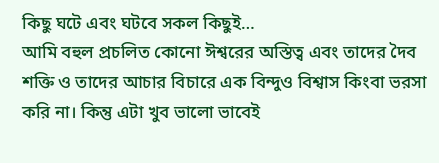কিছু ঘটে এবং ঘটবে সকল কিছুই…
আমি বহুল প্রচলিত কোনো ঈশ্বরের অস্তিত্ব এবং তাদের দৈব শক্তি ও তাদের আচার বিচারে এক বিন্দুও বিশ্বাস কিংবা ভরসা করি না। কিন্তু এটা খুব ভালো ভাবেই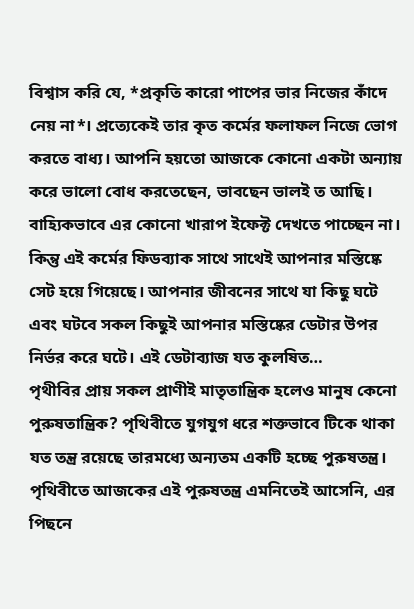বিশ্বাস করি যে, *প্রকৃতি কারো পাপের ভার নিজের কাঁদে নেয় না*। প্রত্যেকেই তার কৃত কর্মের ফলাফল নিজে ভোগ করতে বাধ্য। আপনি হয়তো আজকে কোনো একটা অন্যায় করে ভালো বোধ করতেছেন, ভাবছেন ভালই ত আছি। বাহ্যিকভাবে এর কোনো খারাপ ইফেক্ট দেখতে পাচ্ছেন না। কিন্তু এই কর্মের ফিডব্যাক সাথে সাথেই আপনার মস্তিষ্কে সেট হয়ে গিয়েছে। আপনার জীবনের সাথে যা কিছু ঘটে এবং ঘটবে সকল কিছুই আপনার মস্তিষ্কের ডেটার উপর নির্ভর করে ঘটে। এই ডেটাব্যাজ যত কুলষিত…
পৃথীবির প্রায় সকল প্রাণীই মাতৃতান্ত্রিক হলেও মানুষ কেনো পুরুষতান্ত্রিক? পৃথিবীতে যুগযুগ ধরে শক্তভাবে টিকে থাকা যত তন্ত্র রয়েছে তারমধ্যে অন্যতম একটি হচ্ছে পুরুষতন্ত্র। পৃথিবীতে আজকের এই পুরুষতন্ত্র এমনিতেই আসেনি, এর পিছনে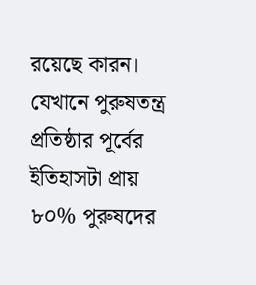রয়েছে কারন। যেখানে পুরুষতন্ত্র প্রতিষ্ঠার পূর্বের ইতিহাসটা প্রায় ৮০% পুরুষদের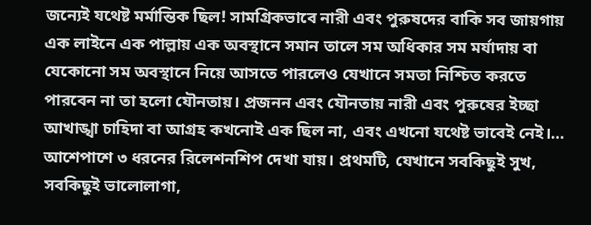জন্যেই যথেষ্ট মর্মান্তিক ছিল! সামগ্রিকভাবে নারী এবং পুরুষদের বাকি সব জায়গায় এক লাইনে এক পাল্লায় এক অবস্থানে সমান তালে সম অধিকার সম মর্যাদায় বা যেকোনো সম অবস্থানে নিয়ে আসতে পারলেও যেখানে সমতা নিশ্চিত করতে পারবেন না তা হলো যৌনতায়। প্রজনন এবং যৌনতায় নারী এবং পুরুষের ইচ্ছা আখাঙ্খা চাহিদা বা আগ্রহ কখনোই এক ছিল না, এবং এখনো যথেষ্ট ভাবেই নেই।…
আশেপাশে ৩ ধরনের রিলেশনশিপ দেখা যায়। প্রথমটি, যেখানে সবকিছুই সুখ, সবকিছুই ভালোলাগা,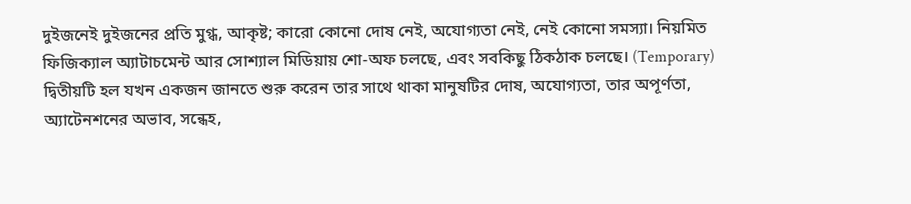দুইজনেই দুইজনের প্রতি মুগ্ধ, আকৃষ্ট; কারো কোনো দোষ নেই, অযোগ্যতা নেই, নেই কোনো সমস্যা। নিয়মিত ফিজিক্যাল অ্যাটাচমেন্ট আর সোশ্যাল মিডিয়ায় শো-অফ চলছে, এবং সবকিছু ঠিকঠাক চলছে। (Temporary) দ্বিতীয়টি হল যখন একজন জানতে শুরু করেন তার সাথে থাকা মানুষটির দোষ, অযোগ্যতা, তার অপূর্ণতা, অ্যাটেনশনের অভাব, সন্ধেহ,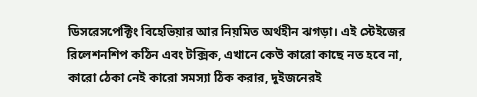ডিসরেসপেক্টিং বিহেভিয়ার আর নিয়মিত অর্থহীন ঝগড়া। এই স্টেইজের রিলেশনশিপ কঠিন এবং টক্সিক, এখানে কেউ কারো কাছে নত হবে না, কারো ঠেকা নেই কারো সমস্যা ঠিক করার, দুইজনেরই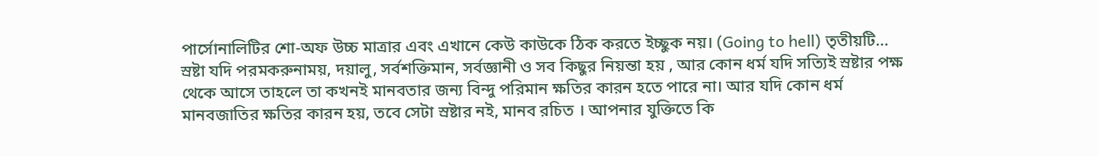পার্সোনালিটির শো-অফ উচ্চ মাত্রার এবং এখানে কেউ কাউকে ঠিক করতে ইচ্ছুক নয়। (Going to hell) তৃতীয়টি…
স্রষ্টা যদি পরমকরুনাময়, দয়ালু, সর্বশক্তিমান, সর্বজ্ঞানী ও সব কিছুর নিয়ন্তা হয় , আর কোন ধর্ম যদি সত্যিই স্রষ্টার পক্ষ থেকে আসে তাহলে তা কখনই মানবতার জন্য বিন্দু পরিমান ক্ষতির কারন হতে পারে না। আর যদি কোন ধর্ম মানবজাতির ক্ষতির কারন হয়, তবে সেটা স্রষ্টার নই, মানব রচিত । আপনার যুক্তিতে কি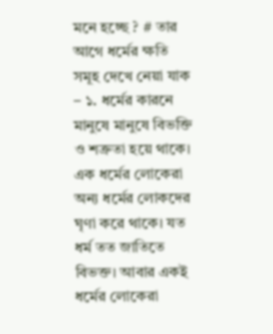মনে হচ্ছে ? # তার আগে ধর্মের ক্ষতি সমূহ দেখে নেয়া যাক – ১. ধর্মের কারনে মানুষে মানুষে বিভক্তি ও শত্রুতা হয়ে থাকে। এক ধর্মের লোকেরা অন্য ধর্মের লোকদের ঘৃণা করে থাকে। যত ধর্ম তত জাতিতে বিভক্ত। আবার একই ধর্মের লোকেরা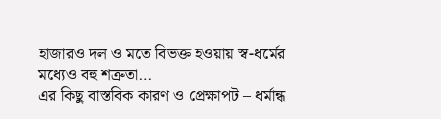হাজারও দল ও মতে বিভক্ত হওয়ায় স্ব-ধর্মের মধ্যেও বহু শত্রুতা…
এর কিছু বাস্তবিক কারণ ও প্রেক্ষাপট – ধর্মান্ধ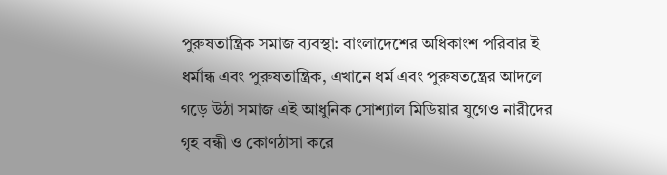পুরুষতান্ত্রিক সমাজ ব্যবস্থা: বাংলাদেশের অধিকাংশ পরিবার ই ধর্মান্ধ এবং পুরুষতান্ত্রিক, এখানে ধর্ম এবং পুরুষতন্ত্রের আদলে গড়ে উঠা সমাজ এই আধুনিক সোশ্যাল মিডিয়ার যুগেও নারীদের গৃহ বন্ধী ও কোণঠাসা করে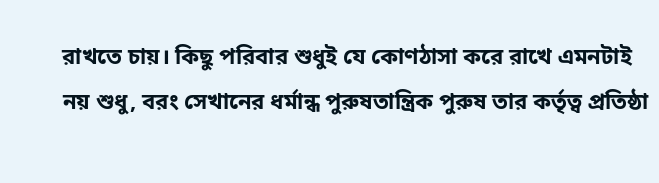রাখতে চায়। কিছু পরিবার শুধুই যে কোণঠাসা করে রাখে এমনটাই নয় শুধু, বরং সেখানের ধর্মান্ধ পুরুষতান্ত্রিক পুরুষ তার কর্তৃত্ব প্রতিষ্ঠা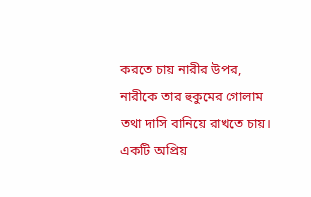করতে চায় নারীর উপর, নারীকে তার হুকুমের গোলাম তথা দাসি বানিয়ে রাখতে চায়। একটি অপ্রিয়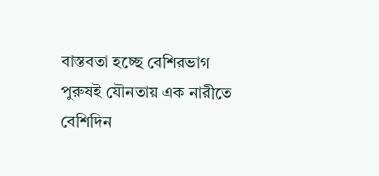বাস্তবতা হচ্ছে বেশিরভাগ পুরুষই যৌনতায় এক নারীতে বেশিদিন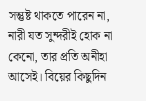সন্তুষ্ট থাকতে পারেন না, নারী যত সুন্দরীই হোক না কেনো, তার প্রতি অনীহা আসেই। বিয়ের কিছুদিন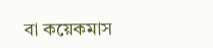বা কয়েকমাস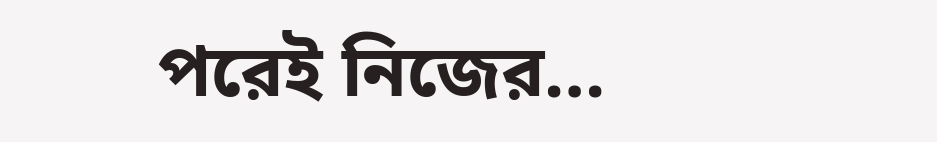পরেই নিজের…